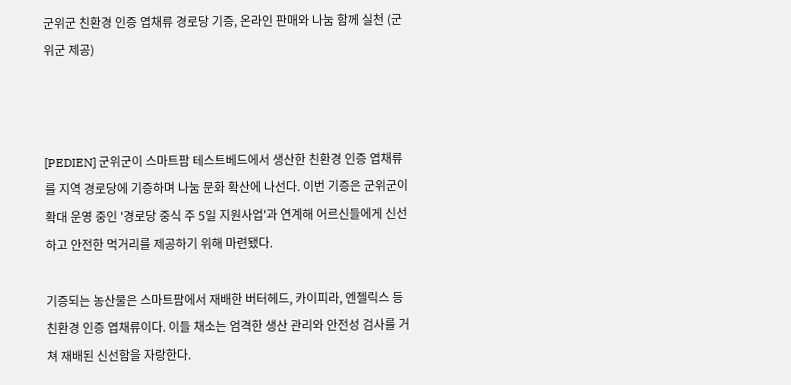군위군 친환경 인증 엽채류 경로당 기증, 온라인 판매와 나눔 함께 실천 (군위군 제공)



[PEDIEN] 군위군이 스마트팜 테스트베드에서 생산한 친환경 인증 엽채류를 지역 경로당에 기증하며 나눔 문화 확산에 나선다. 이번 기증은 군위군이 확대 운영 중인 '경로당 중식 주 5일 지원사업'과 연계해 어르신들에게 신선하고 안전한 먹거리를 제공하기 위해 마련됐다.

기증되는 농산물은 스마트팜에서 재배한 버터헤드, 카이피라, 엔젤릭스 등 친환경 인증 엽채류이다. 이들 채소는 엄격한 생산 관리와 안전성 검사를 거쳐 재배된 신선함을 자랑한다.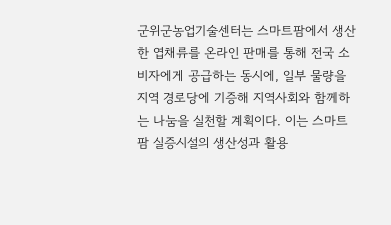군위군농업기술센터는 스마트팜에서 생산한 엽채류를 온라인 판매를 통해 전국 소비자에게 공급하는 동시에, 일부 물량을 지역 경로당에 기증해 지역사회와 함께하는 나눔을 실천할 계획이다. 이는 스마트팜 실증시설의 생산성과 활용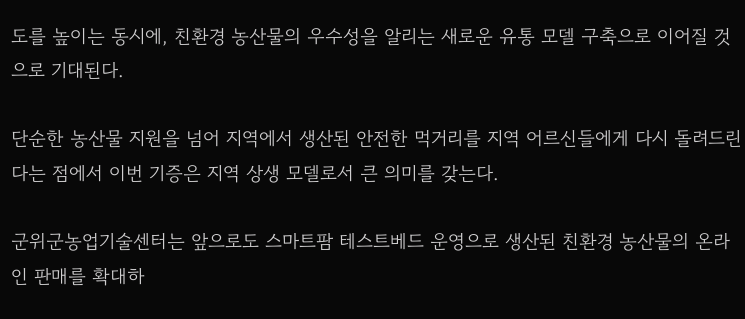도를 높이는 동시에, 친환경 농산물의 우수성을 알리는 새로운 유통 모델 구축으로 이어질 것으로 기대된다.

단순한 농산물 지원을 넘어 지역에서 생산된 안전한 먹거리를 지역 어르신들에게 다시 돌려드린다는 점에서 이번 기증은 지역 상생 모델로서 큰 의미를 갖는다.

군위군농업기술센터는 앞으로도 스마트팜 테스트베드 운영으로 생산된 친환경 농산물의 온라인 판매를 확대하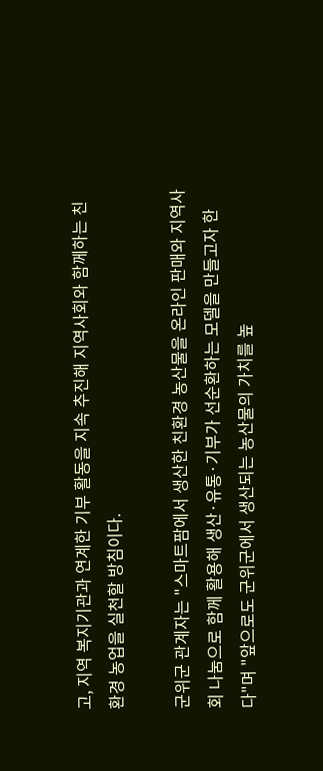고, 지역 복지기관과 연계한 기부 활동을 지속 추진해 지역사회와 함께하는 친환경 농업을 실천할 방침이다.

군위군 관계자는 "스마트팜에서 생산한 친환경 농산물을 온라인 판매와 지역사회 나눔으로 함께 활용해 생산·유통·기부가 선순환하는 모델을 만들고자 한다"며 "앞으로도 군위군에서 생산되는 농산물의 가치를 높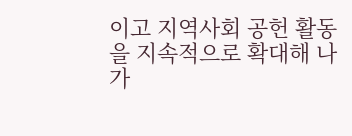이고 지역사회 공헌 활동을 지속적으로 확대해 나가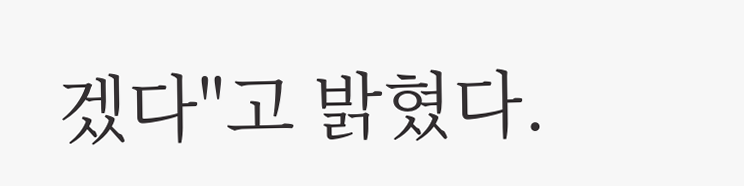겠다"고 밝혔다.